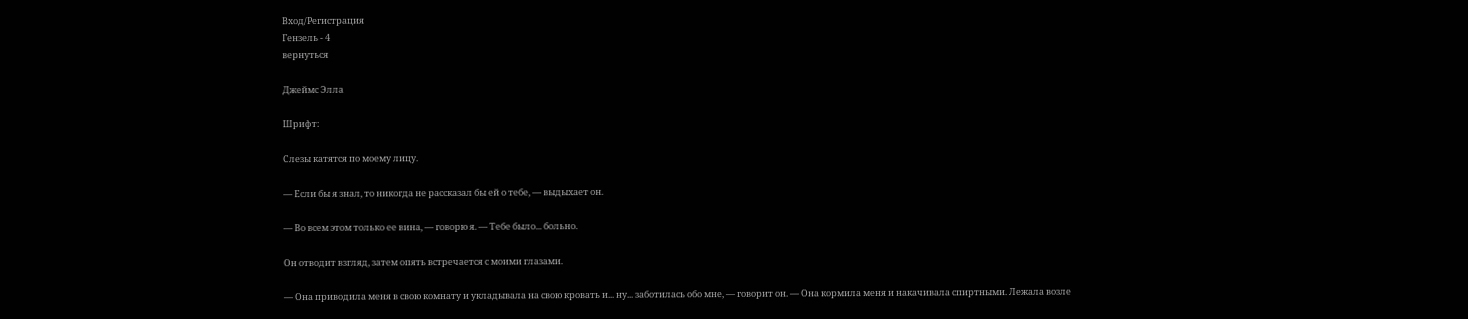Вход/Регистрация
Гензель - 4
вернуться

Джеймс Элла

Шрифт:

Слезы катятся по моему лицу.

— Если бы я знал, то никогда не рассказал бы ей о тебе, — выдыхает он.

— Во всем этом только ее вина, — говорю я. — Тебе было... больно.

Он отводит взгляд, затем опять встречается с моими глазами.

— Она приводила меня в свою комнату и укладывала на свою кровать и... ну... заботилась обо мне, — говорит он. — Она кормила меня и накачивала спиртными. Лежала возле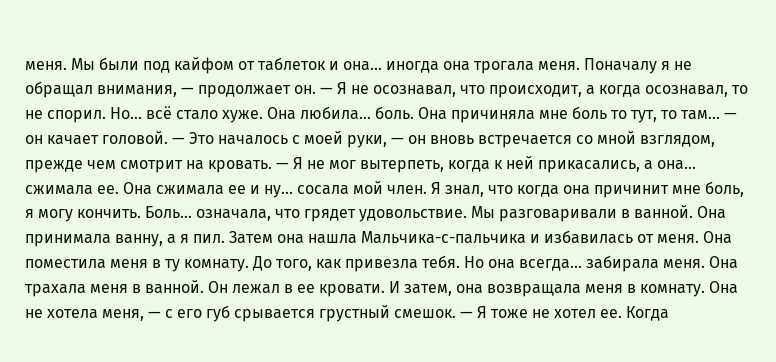меня. Мы были под кайфом от таблеток и она... иногда она трогала меня. Поначалу я не обращал внимания, — продолжает он. — Я не осознавал, что происходит, а когда осознавал, то не спорил. Но... всё стало хуже. Она любила... боль. Она причиняла мне боль то тут, то там... — он качает головой. — Это началось с моей руки, — он вновь встречается со мной взглядом, прежде чем смотрит на кровать. — Я не мог вытерпеть, когда к ней прикасались, а она... сжимала ее. Она сжимала ее и ну... сосала мой член. Я знал, что когда она причинит мне боль, я могу кончить. Боль... означала, что грядет удовольствие. Мы разговаривали в ванной. Она принимала ванну, а я пил. Затем она нашла Мальчика-с-пальчика и избавилась от меня. Она поместила меня в ту комнату. До того, как привезла тебя. Но она всегда... забирала меня. Она трахала меня в ванной. Он лежал в ее кровати. И затем, она возвращала меня в комнату. Она не хотела меня, — с его губ срывается грустный смешок. — Я тоже не хотел ее. Когда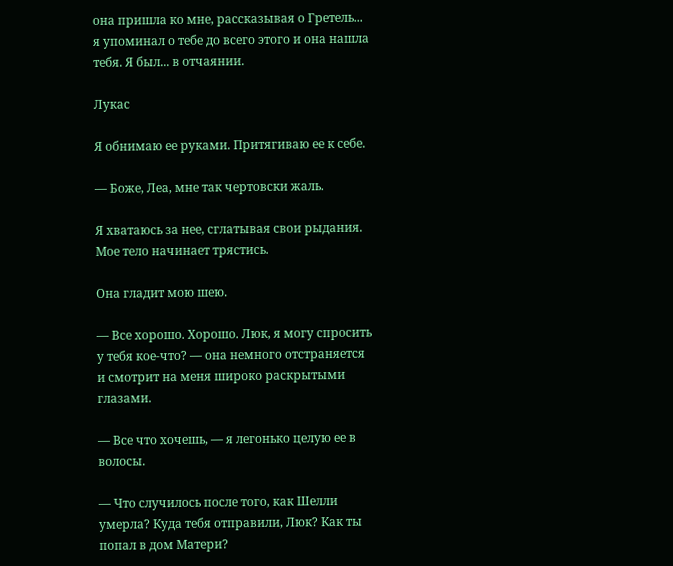она пришла ко мне, рассказывая о Гретель... я упоминал о тебе до всего этого и она нашла тебя. Я был... в отчаянии.

Лукас

Я обнимаю ее руками. Притягиваю ее к себе.

— Боже, Леа, мне так чертовски жаль.

Я хватаюсь за нее, сглатывая свои рыдания. Мое тело начинает трястись.

Она гладит мою шею.

— Все хорошо. Хорошо. Люк, я могу спросить у тебя кое-что? — она немного отстраняется и смотрит на меня широко раскрытыми глазами.

— Все что хочешь, — я легонько целую ее в волосы.

— Что случилось после того, как Шелли умерла? Куда тебя отправили, Люк? Как ты попал в дом Матери?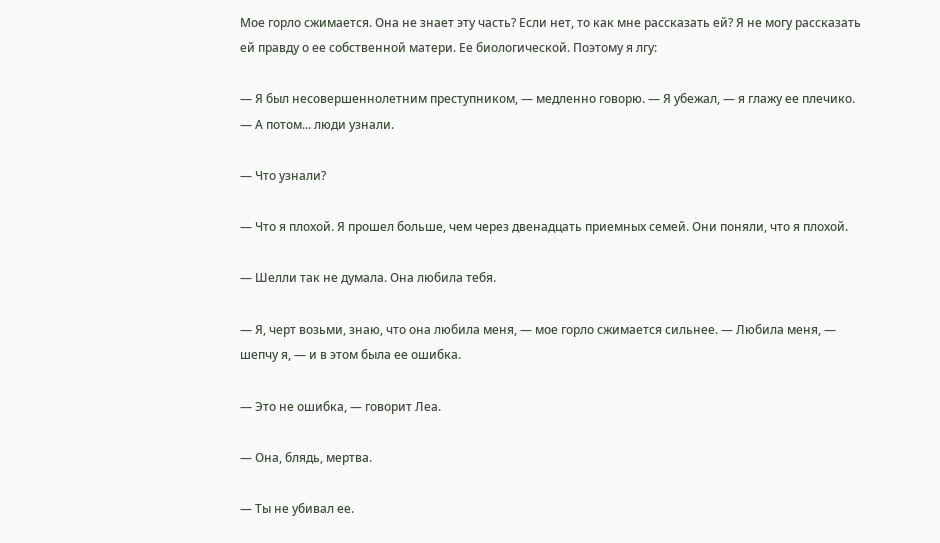Мое горло сжимается. Она не знает эту часть? Если нет, то как мне рассказать ей? Я не могу рассказать ей правду о ее собственной матери. Ее биологической. Поэтому я лгу:

— Я был несовершеннолетним преступником, — медленно говорю. — Я убежал, — я глажу ее плечико. — А потом... люди узнали.

— Что узнали?

— Что я плохой. Я прошел больше, чем через двенадцать приемных семей. Они поняли, что я плохой.

— Шелли так не думала. Она любила тебя.

— Я, черт возьми, знаю, что она любила меня, — мое горло сжимается сильнее. — Любила меня, — шепчу я, — и в этом была ее ошибка.

— Это не ошибка, — говорит Леа.

— Она, блядь, мертва.

— Ты не убивал ее.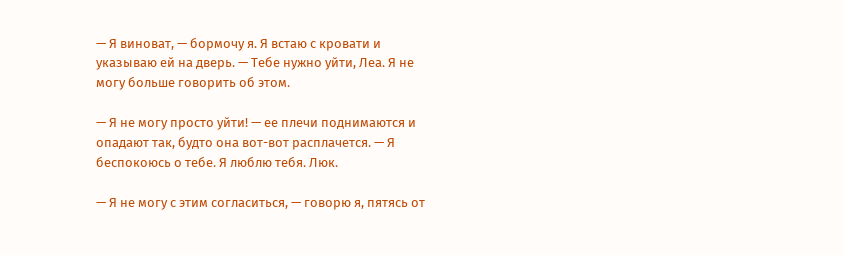— Я виноват, — бормочу я. Я встаю с кровати и указываю ей на дверь. — Тебе нужно уйти, Леа. Я не могу больше говорить об этом.

— Я не могу просто уйти! — ее плечи поднимаются и опадают так, будто она вот-вот расплачется. — Я беспокоюсь о тебе. Я люблю тебя. Люк.

— Я не могу с этим согласиться, — говорю я, пятясь от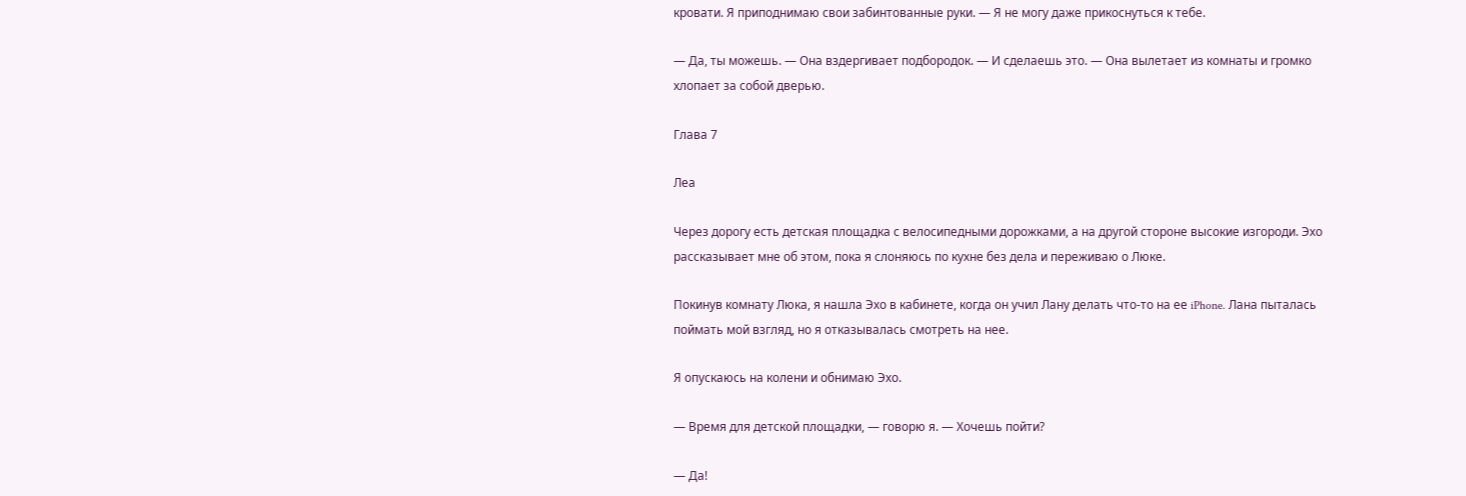кровати. Я приподнимаю свои забинтованные руки. — Я не могу даже прикоснуться к тебе.

— Да, ты можешь. — Она вздергивает подбородок. — И сделаешь это. — Она вылетает из комнаты и громко хлопает за собой дверью.

Глава 7

Леа

Через дорогу есть детская площадка с велосипедными дорожками, а на другой стороне высокие изгороди. Эхо рассказывает мне об этом, пока я слоняюсь по кухне без дела и переживаю о Люке.

Покинув комнату Люка, я нашла Эхо в кабинете, когда он учил Лану делать что-то на ее iPhone. Лана пыталась поймать мой взгляд, но я отказывалась смотреть на нее.

Я опускаюсь на колени и обнимаю Эхо.

— Время для детской площадки, — говорю я. — Хочешь пойти?

— Да!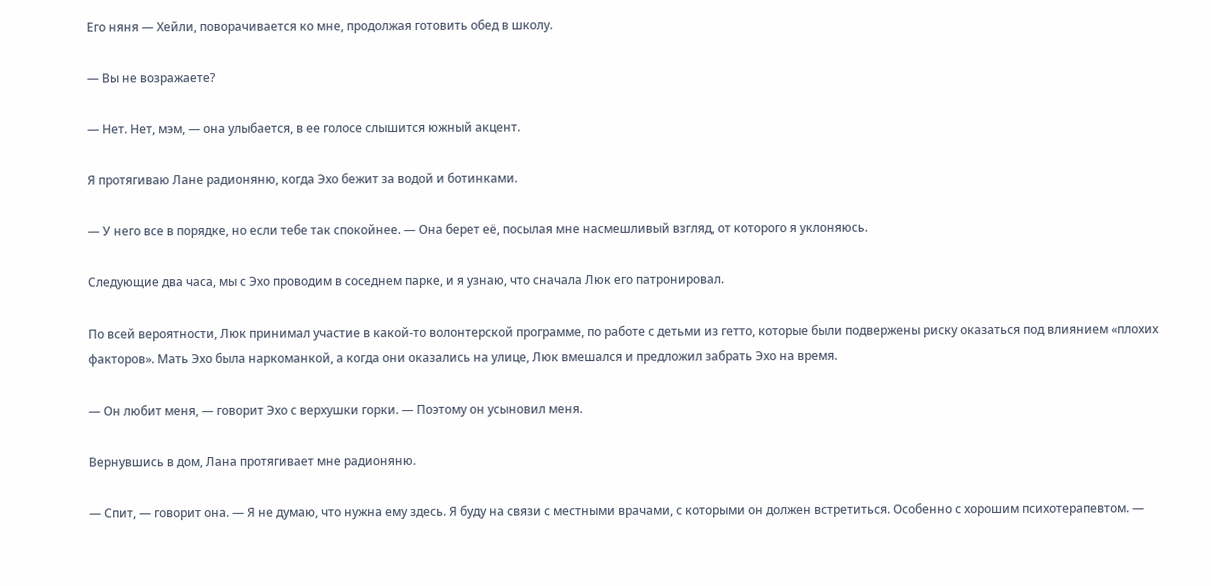Его няня — Хейли, поворачивается ко мне, продолжая готовить обед в школу.

— Вы не возражаете?

— Нет. Нет, мэм, — она улыбается, в ее голосе слышится южный акцент.

Я протягиваю Лане радионяню, когда Эхо бежит за водой и ботинками.

— У него все в порядке, но если тебе так спокойнее. — Она берет её, посылая мне насмешливый взгляд, от которого я уклоняюсь.

Следующие два часа, мы с Эхо проводим в соседнем парке, и я узнаю, что сначала Люк его патронировал.

По всей вероятности, Люк принимал участие в какой-то волонтерской программе, по работе с детьми из гетто, которые были подвержены риску оказаться под влиянием «плохих факторов». Мать Эхо была наркоманкой, а когда они оказались на улице, Люк вмешался и предложил забрать Эхо на время.

— Он любит меня, — говорит Эхо с верхушки горки. — Поэтому он усыновил меня.

Вернувшись в дом, Лана протягивает мне радионяню.

— Спит, — говорит она. — Я не думаю, что нужна ему здесь. Я буду на связи с местными врачами, с которыми он должен встретиться. Особенно с хорошим психотерапевтом. —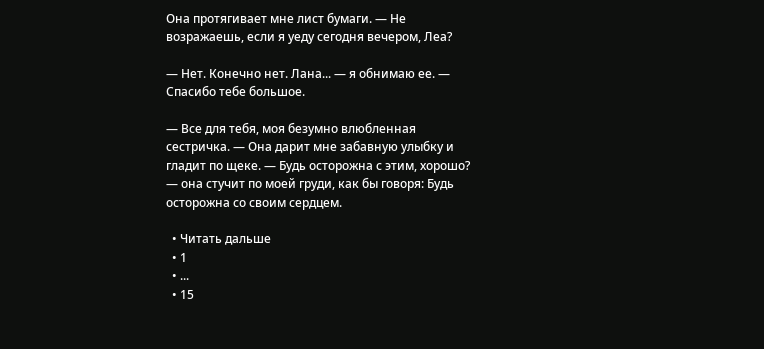Она протягивает мне лист бумаги. — Не возражаешь, если я уеду сегодня вечером, Леа?

— Нет. Конечно нет. Лана... — я обнимаю ее. — Спасибо тебе большое.

— Все для тебя, моя безумно влюбленная сестричка. — Она дарит мне забавную улыбку и гладит по щеке. — Будь осторожна с этим, хорошо? — она стучит по моей груди, как бы говоря: Будь осторожна со своим сердцем.

  • Читать дальше
  • 1
  • ...
  • 15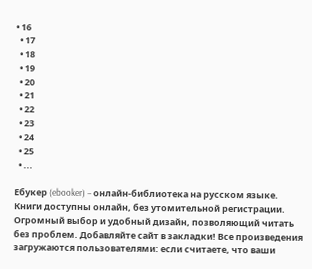• 16
  • 17
  • 18
  • 19
  • 20
  • 21
  • 22
  • 23
  • 24
  • 25
  • ...

Ебукер (ebooker) – онлайн-библиотека на русском языке. Книги доступны онлайн, без утомительной регистрации. Огромный выбор и удобный дизайн, позволяющий читать без проблем. Добавляйте сайт в закладки! Все произведения загружаются пользователями: если считаете, что ваши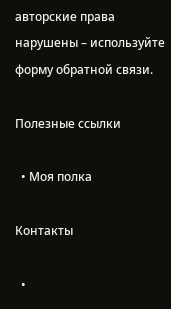авторские права нарушены – используйте форму обратной связи.

Полезные ссылки

  • Моя полка

Контакты

  •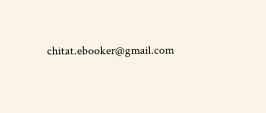chitat.ebooker@gmail.com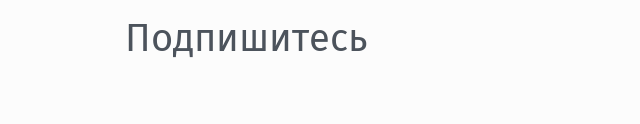Подпишитесь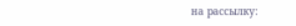на рассылку: